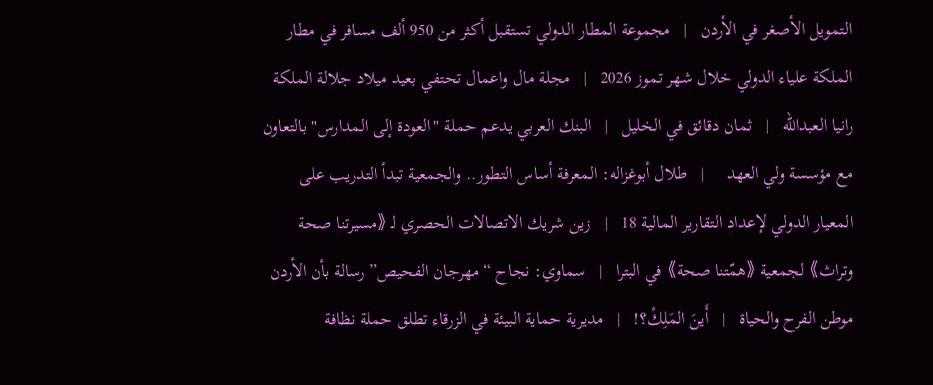التمويل الأصغر في الأردن   |   مجموعة المطار الدولي تستقبل أكثر من 950 ألف مسافر في مطار الملكة علياء الدولي خلال شهر تموز 2026   |   مجلة مال واعمال تحتفي بعيد ميلاد جلالة الملكة رانيا العبدالله   |   ثمان دقائق في الخليل   |   البنك العربي يدعم حملة "العودة إلى المدارس" بالتعاون مع مؤسسة ولي العهد     |   طلال أبوغزاله: المعرفة أساس التطور.. والجمعية تبدأ التدريب على المعيار الدولي لإعداد التقارير المالية 18   |   زين شريك الاتصالات الحصري لـ 《مسيرتنا صحة وتراث》 لجمعية 《همّتنا صحة》 في البترا   |   سماوي: نجاح “مهرجان الفحيص” رسالة بأن الأردن موطن الفرح والحياة   |   أَينَ المَلِكْ؟!   |   مديرية حماية البيئة في الزرقاء تطلق حملة نظافة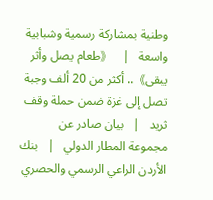وطنية بمشاركة رسمية وشبابية واسعة   |   《طعام يصل وأثر يبقى》.. أكثر من 20 ألف وجبة تصل إلى غزة ضمن حملة وقف ثريد   |   بيان صادر عن مجموعة المطار الدولي   |   بنك الأردن الراعي الرسمي والحصري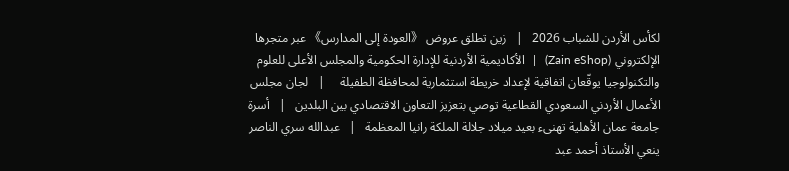لكأس الأردن للشباب 2026   |   زين تطلق عروض 《العودة إلى المدارس》 عبر متجرها الإلكتروني (Zain eShop)   |   الأكاديمية الأردنية للإدارة الحكومية والمجلس الأعلى للعلوم والتكنولوجيا يوقّعان اتفاقية لإعداد خريطة استثمارية لمحافظة الطفيلة     |   لجان مجلس الأعمال الأردني السعودي القطاعية توصي بتعزيز التعاون الاقتصادي بين البلدين   |   أسرة جامعة عمان الأهلية تهنىء بعيد ميلاد جلالة الملكة رانيا المعظمة   |   عبدالله سري الناصر ينعي الأستاذ أحمد عبد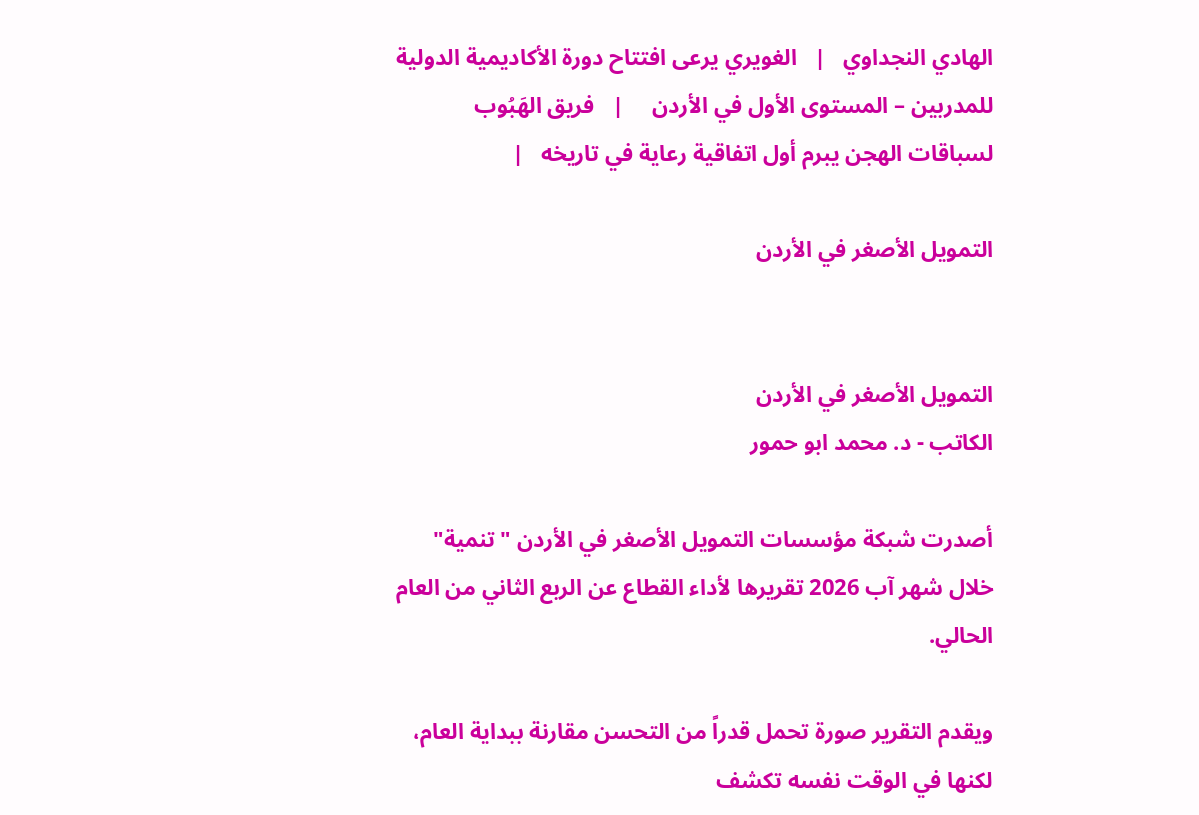الهادي النجداوي   |   الغويري يرعى افتتاح دورة الأكاديمية الدولية للمدربين – المستوى الأول في الأردن     |   فريق الهَبُوب لسباقات الهجن يبرم أول اتفاقية رعاية في تاريخه   |

التمويل الأصغر في الأردن


التمويل الأصغر في الأردن
الكاتب - د. محمد ابو حمور

أصدرت شبكة مؤسسات التمويل الأصغر في الأردن "تنمية" خلال شهر آب 2026 تقريرها لأداء القطاع عن الربع الثاني من العام الحالي.

ويقدم التقرير صورة تحمل قدراً من التحسن مقارنة ببداية العام، لكنها في الوقت نفسه تكشف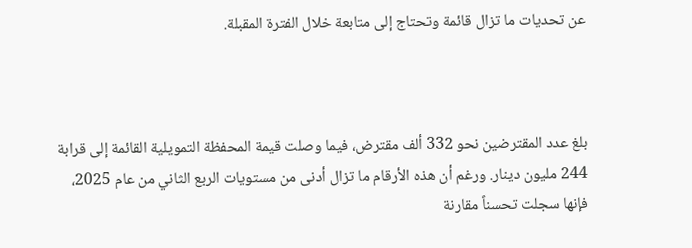عن تحديات ما تزال قائمة وتحتاج إلى متابعة خلال الفترة المقبلة.



بلغ عدد المقترضين نحو 332 ألف مقترض، فيما وصلت قيمة المحفظة التمويلية القائمة إلى قرابة 244 مليون دينار. ورغم أن هذه الأرقام ما تزال أدنى من مستويات الربع الثاني من عام 2025، فإنها سجلت تحسناً مقارنة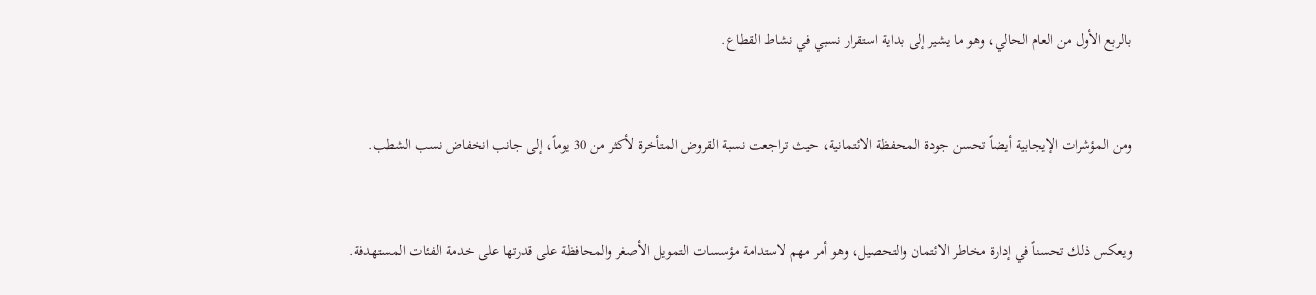بالربع الأول من العام الحالي، وهو ما يشير إلى بداية استقرار نسبي في نشاط القطاع.



ومن المؤشرات الإيجابية أيضاً تحسن جودة المحفظة الائتمانية، حيث تراجعت نسبة القروض المتأخرة لأكثر من 30 يوماً، إلى جانب انخفاض نسب الشطب.



ويعكس ذلك تحسناً في إدارة مخاطر الائتمان والتحصيل، وهو أمر مهم لاستدامة مؤسسات التمويل الأصغر والمحافظة على قدرتها على خدمة الفئات المستهدفة.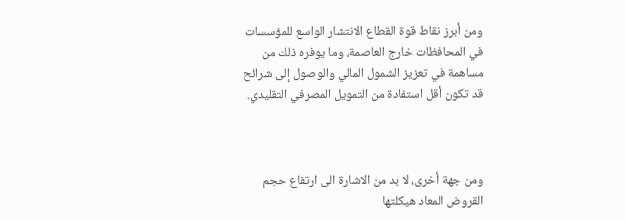ومن أبرز نقاط قوة القطاع الانتشار الواسع للمؤسسات في المحافظات خارج العاصمة، وما يوفره ذلك من مساهمة في تعزيز الشمول المالي والوصول إلى شرائح قد تكون أقل استفادة من التمويل المصرفي التقليدي.



ومن جهة أخرى، لا بد من الاشارة الى ارتفاع حجم القروض المعاد هيكلتها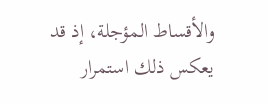والأقساط المؤجلة، إذ قد يعكس ذلك استمرار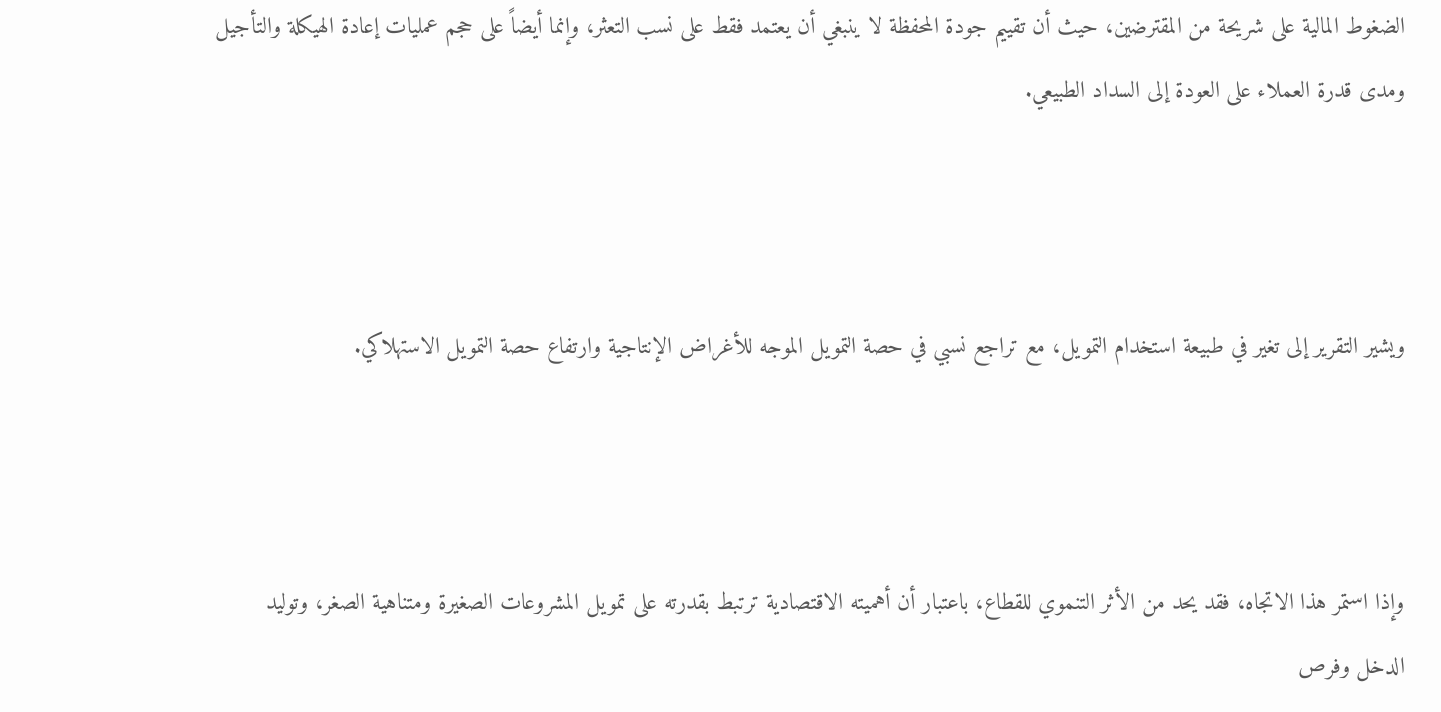الضغوط المالية على شريحة من المقترضين، حيث أن تقييم جودة المحفظة لا ينبغي أن يعتمد فقط على نسب التعثر، وإنما أيضاً على حجم عمليات إعادة الهيكلة والتأجيل ومدى قدرة العملاء على العودة إلى السداد الطبيعي.



ويشير التقرير إلى تغير في طبيعة استخدام التمويل، مع تراجع نسبي في حصة التمويل الموجه للأغراض الإنتاجية وارتفاع حصة التمويل الاستهلاكي.



وإذا استمر هذا الاتجاه، فقد يحد من الأثر التنموي للقطاع، باعتبار أن أهميته الاقتصادية ترتبط بقدرته على تمويل المشروعات الصغيرة ومتناهية الصغر، وتوليد الدخل وفرص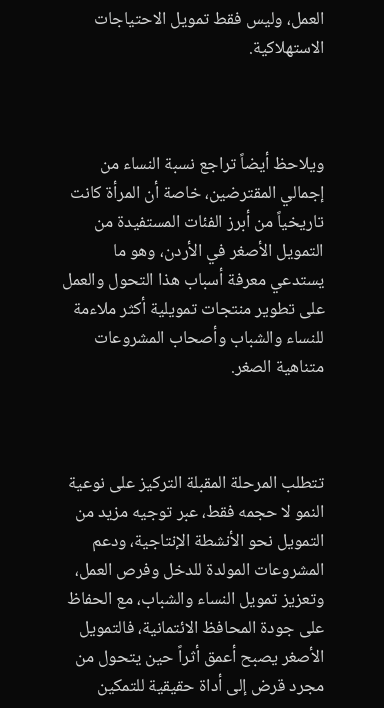العمل، وليس فقط تمويل الاحتياجات الاستهلاكية.



ويلاحظ أيضاً تراجع نسبة النساء من إجمالي المقترضين، خاصة أن المرأة كانت تاريخياً من أبرز الفئات المستفيدة من التمويل الأصغر في الأردن، وهو ما يستدعي معرفة أسباب هذا التحول والعمل على تطوير منتجات تمويلية أكثر ملاءمة للنساء والشباب وأصحاب المشروعات متناهية الصغر.



تتطلب المرحلة المقبلة التركيز على نوعية النمو لا حجمه فقط، عبر توجيه مزيد من التمويل نحو الأنشطة الإنتاجية، ودعم المشروعات المولدة للدخل وفرص العمل، وتعزيز تمويل النساء والشباب، مع الحفاظ على جودة المحافظ الائتمانية، فالتمويل الأصغر يصبح أعمق أثراً حين يتحول من مجرد قرض إلى أداة حقيقية للتمكين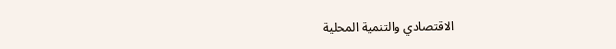الاقتصادي والتنمية المحلية